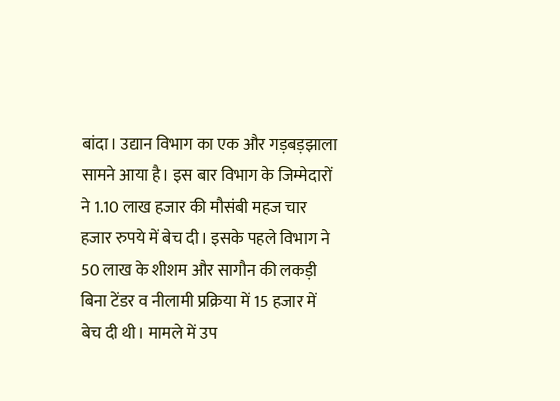बांदा। उद्यान विभाग का एक और गड़बड़झाला सामने आया है। इस बार विभाग के जिम्मेदारों ने 1.10 लाख हजार की मौसंबी महज चार हजार रुपये में बेच दी। इसके पहले विभाग ने 50 लाख के शीशम और सागौन की लकड़ी बिना टेंडर व नीलामी प्रक्रिया में 15 हजार में बेच दी थी। मामले में उप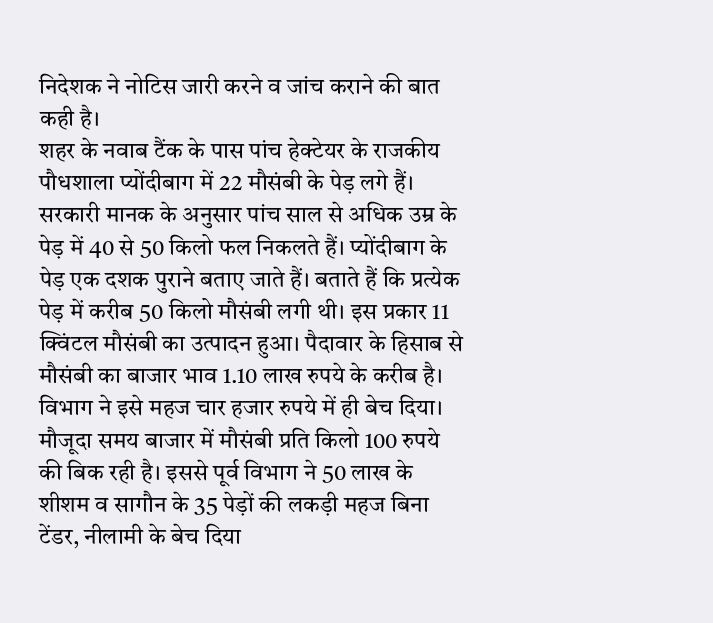निदेशक ने नोटिस जारी करने व जांच कराने की बात कही है।
शहर के नवाब टैंक के पास पांच हेक्टेयर के राजकीय पौधशाला प्योंदीबाग में 22 मौसंबी के पेड़ लगे हैं। सरकारी मानक के अनुसार पांच साल से अधिक उम्र के पेड़ में 40 से 50 किलो फल निकलते हैं। प्योंदीबाग के पेड़ एक दशक पुराने बताए जाते हैं। बताते हैं कि प्रत्येक पेड़ में करीब 50 किलो मौसंबी लगी थी। इस प्रकार 11 क्विंटल मौसंबी का उत्पादन हुआ। पैदावार के हिसाब से मौसंबी का बाजार भाव 1.10 लाख रुपये के करीब है। विभाग ने इसे महज चार हजार रुपये में ही बेच दिया।
मौजूदा समय बाजार में मौसंबी प्रति किलो 100 रुपये की बिक रही है। इससे पूर्व विभाग ने 50 लाख के शीशम व सागौन के 35 पेड़ों की लकड़ी महज बिना टेंडर, नीलामी के बेच दिया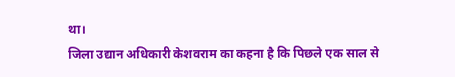था।
जिला उद्यान अधिकारी केशवराम का कहना है कि पिछले एक साल से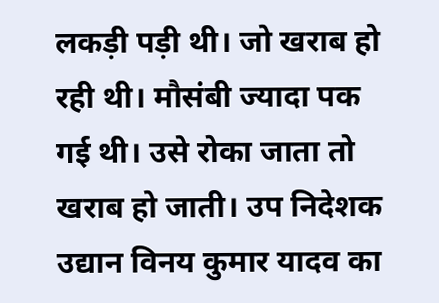लकड़ी पड़ी थी। जो खराब हो रही थी। मौसंबी ज्यादा पक गई थी। उसे रोका जाता तो खराब हो जाती। उप निदेशक उद्यान विनय कुमार यादव का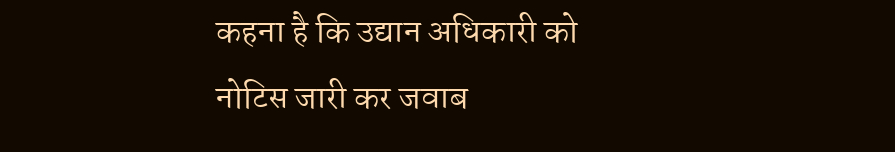कहना है कि उद्यान अधिकारी को नोटिस जारी कर जवाब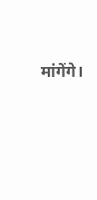मांगेंगे।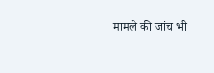मामले की जांच भी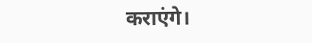कराएंगे।